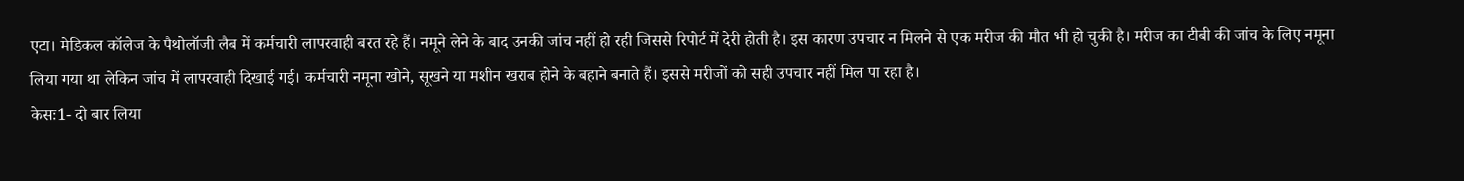एटा। मेडिकल कॉलेज के पैथोलॉजी लैब में कर्मचारी लापरवाही बरत रहे हैं। नमूने लेने के बाद उनकी जांच नहीं हो रही जिससे रिपोर्ट में देरी होती है। इस कारण उपचार न मिलने से एक मरीज की मौत भी हो चुकी है। मरीज का टीबी की जांच के लिए नमूना लिया गया था लेकिन जांच में लापरवाही दिखाई गई। कर्मचारी नमूना खोने, सूखने या मशीन खराब होने के बहाने बनाते हैं। इससे मरीजों को सही उपचार नहीं मिल पा रहा है।
केसः1- दो बार लिया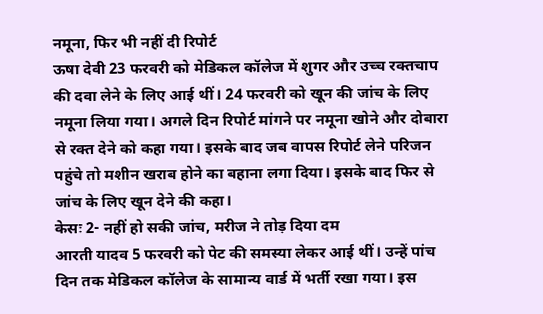नमूना, फिर भी नहीं दी रिपोर्ट
ऊषा देवी 23 फरवरी को मेडिकल कॉलेज में शुगर और उच्च रक्तचाप की दवा लेने के लिए आई थीं। 24 फरवरी को खून की जांच के लिए नमूना लिया गया। अगले दिन रिपोर्ट मांगने पर नमूना खोने और दोबारा से रक्त देने को कहा गया। इसके बाद जब वापस रिपोर्ट लेने परिजन पहुंचे तो मशीन खराब होने का बहाना लगा दिया। इसके बाद फिर से जांच के लिए खून देने की कहा।
केसः 2- नहीं हो सकी जांच, मरीज ने तोड़ दिया दम
आरती यादव 5 फरवरी को पेट की समस्या लेकर आई थीं। उन्हें पांच दिन तक मेडिकल कॉलेज के सामान्य वार्ड में भर्ती रखा गया। इस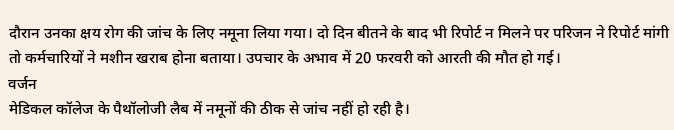दौरान उनका क्षय रोग की जांच के लिए नमूना लिया गया। दो दिन बीतने के बाद भी रिपोर्ट न मिलने पर परिजन ने रिपोर्ट मांगी तो कर्मचारियों ने मशीन खराब होना बताया। उपचार के अभाव में 20 फरवरी को आरती की मौत हो गई।
वर्जन
मेडिकल कॉलेज के पैथॉलोजी लैब में नमूनों की ठीक से जांच नहीं हो रही है।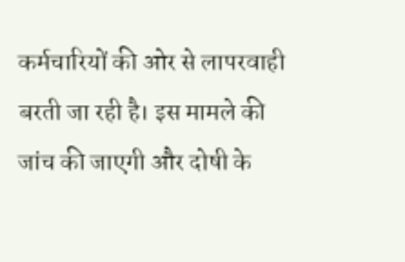कर्मचारियों की ओर से लापरवाही बरती जा रही है। इस मामले की जांच की जाएगी और दोषी के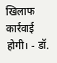खिलाफ कार्रवाई होगी। - डॉ.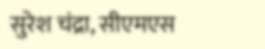सुरेश चंद्रा, सीएमएस